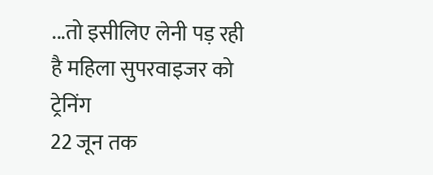...तो इसीलिए लेनी पड़ रही है महिला सुपरवाइजर को ट्रेनिंग
22 जून तक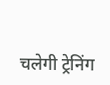चलेगी ट्रेनिंग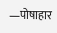—पोषाहार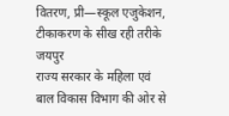वितरण, प्री—स्कूल एजुकेशन, टीकाकरण के सीख रही तरीके
जयपुर
राज्य सरकार के महिला एवं बाल विकास विभाग की ओर से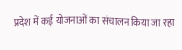प्रदेश में कई योजनाओं का संचालन किया जा रहा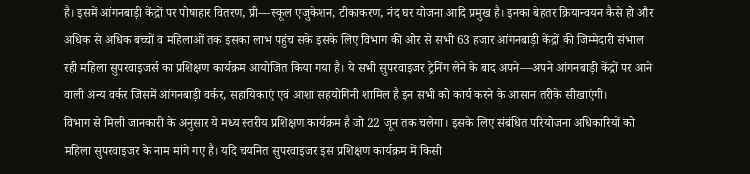है। इसमें आंगनबाड़ी केंद्रों पर पोषाहार वितरण, प्री—स्कूल एजुकेशन, टीकाकरण, नंद घर योजना आदि प्रमुख है। इनका बेहतर क्रियान्वयन कैसे हो और अधिक से अधिक बच्चों व महिलाओं तक इसका लाभ पहुंच सके इसके लिए विभाग की ओर से सभी 63 हजार आंगनबाड़ी केंद्रों की जिम्मेदारी संभाल रही महिला सुपरवाइजर्स का प्रशिक्षण कार्यक्रम आयोजित किया गया है। ये सभी सुपरवाइजर ट्रेनिंग लेने के बाद अपने—अपने आंगनबाड़ी केंद्रों पर आने वाली अन्य वर्कर जिसमें आंगनबाड़ी वर्कर, सहायिकाएं एवं आशा सहयोगिनी शामिल है इन सभी को कार्य करने के आसान तरीके सीखाएंगी।
विभाग से मिली जानकारी के अनुसार ये मध्य स्तरीय प्रशिक्षण कार्यक्रम है जो 22 जून तक चलेगा। इसके लिए संबंधित परियोजना अधिकारियों को महिला सुपरवाइजर के नाम मांगे गए है। यदि चयनित सुपरवाइजर इस प्रशिक्षण कार्यक्रम में किसी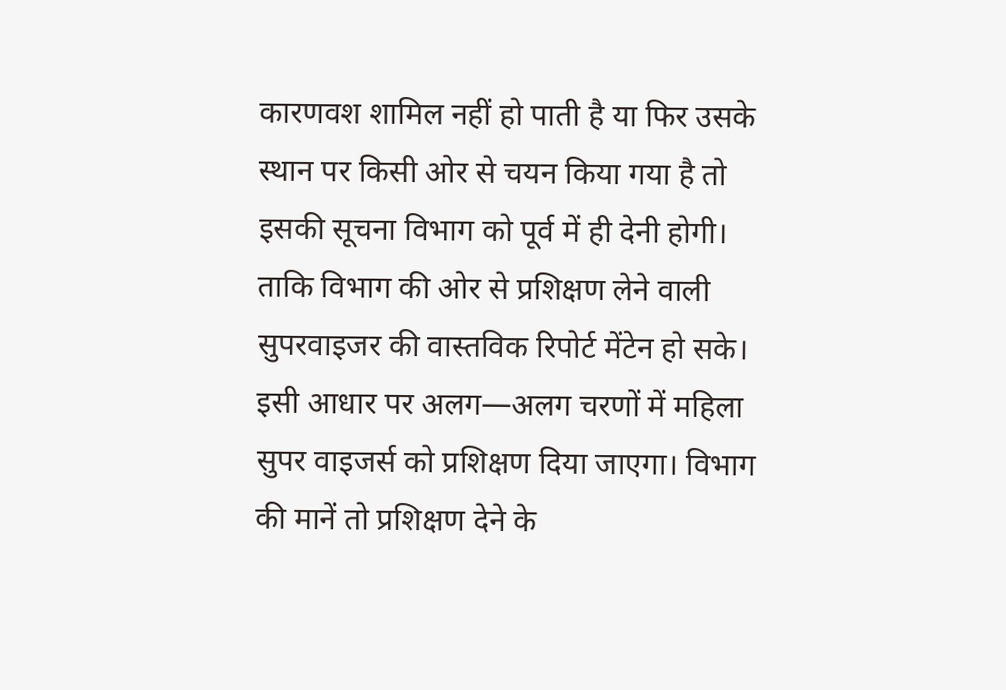कारणवश शामिल नहीं हो पाती है या फिर उसके स्थान पर किसी ओर से चयन किया गया है तो इसकी सूचना विभाग को पूर्व में ही देनी होगी। ताकि विभाग की ओर से प्रशिक्षण लेने वाली सुपरवाइजर की वास्तविक रिपोर्ट मेंटेन हो सके। इसी आधार पर अलग—अलग चरणों में महिला सुपर वाइजर्स को प्रशिक्षण दिया जाएगा। विभाग की मानें तो प्रशिक्षण देने के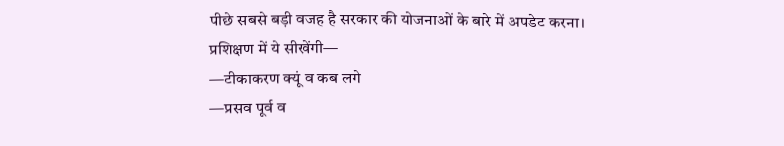पीछे सबसे बड़ी वजह है सरकार की योजनाओं के बारे में अपडेट करना।
प्रशिक्षण में ये सीखेंगी—
—टीकाकरण क्यूं व कब लगे
—प्रसव पूर्व व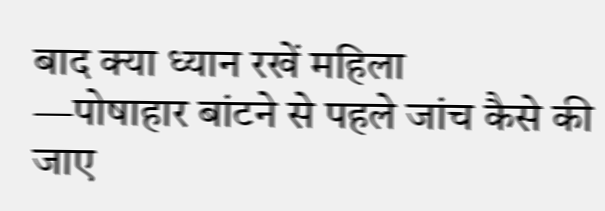बाद क्या ध्यान रखें महिला
—पोषाहार बांटने से पहले जांच कैसे की जाए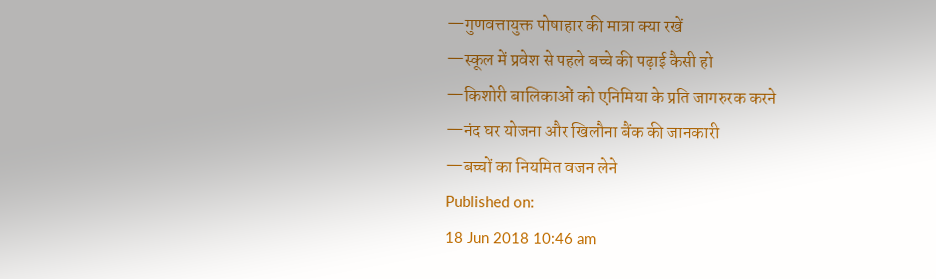—गुणवत्तायुक्त पोषाहार की मात्रा क्या रखें
—स्कूल में प्रवेश से पहले बच्चे की पढ़ाई कैसी हो
—किशोरी बालिकाओं को एनिमिया के प्रति जागरुरक करने
—नंद घर योजना और खिलौना बैंक की जानकारी
—बच्चों का नियमित वजन लेने
Published on:
18 Jun 2018 10:46 am